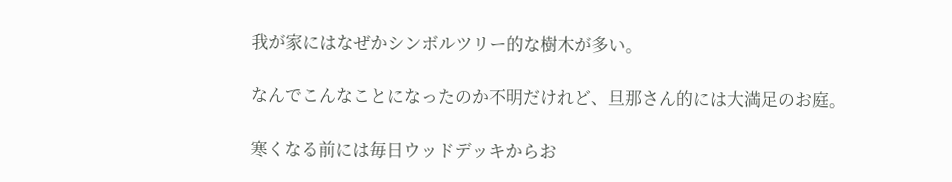我が家にはなぜかシンボルツリー的な樹木が多い。

なんでこんなことになったのか不明だけれど、旦那さん的には大満足のお庭。

寒くなる前には毎日ウッドデッキからお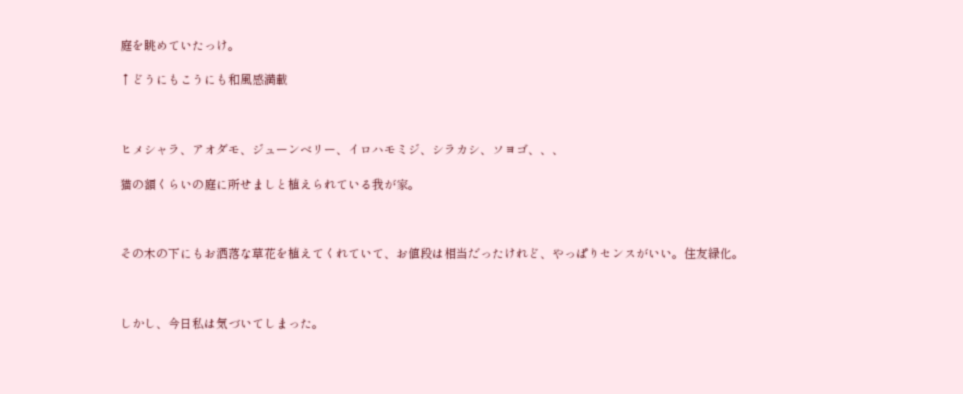庭を眺めていたっけ。

↑どうにもこうにも和風感満載



ヒメシャラ、アオダモ、ジューンベリー、イロハモミジ、シラカシ、ソヨゴ、、、

猫の額くらいの庭に所せましと植えられている我が家。



その木の下にもお洒落な草花を植えてくれていて、お値段は相当だったけれど、やっぱりセンスがいい。住友緑化。



しかし、今日私は気づいてしまった。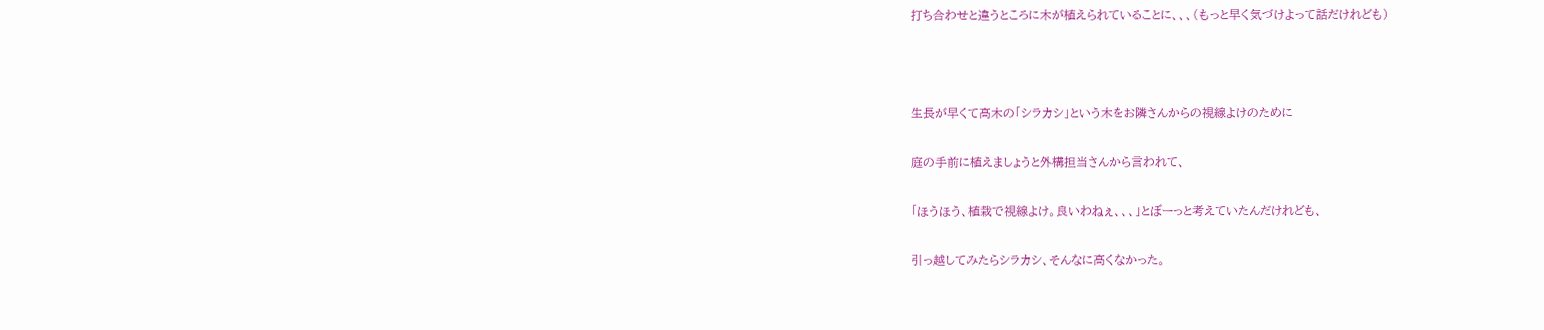打ち合わせと違うところに木が植えられていることに、、、(もっと早く気づけよって話だけれども)



生長が早くて高木の「シラカシ」という木をお隣さんからの視線よけのために

庭の手前に植えましょうと外構担当さんから言われて、

「ほうほう、植栽で視線よけ。良いわねぇ、、、」とぼーっと考えていたんだけれども、

引っ越してみたらシラカシ、そんなに高くなかった。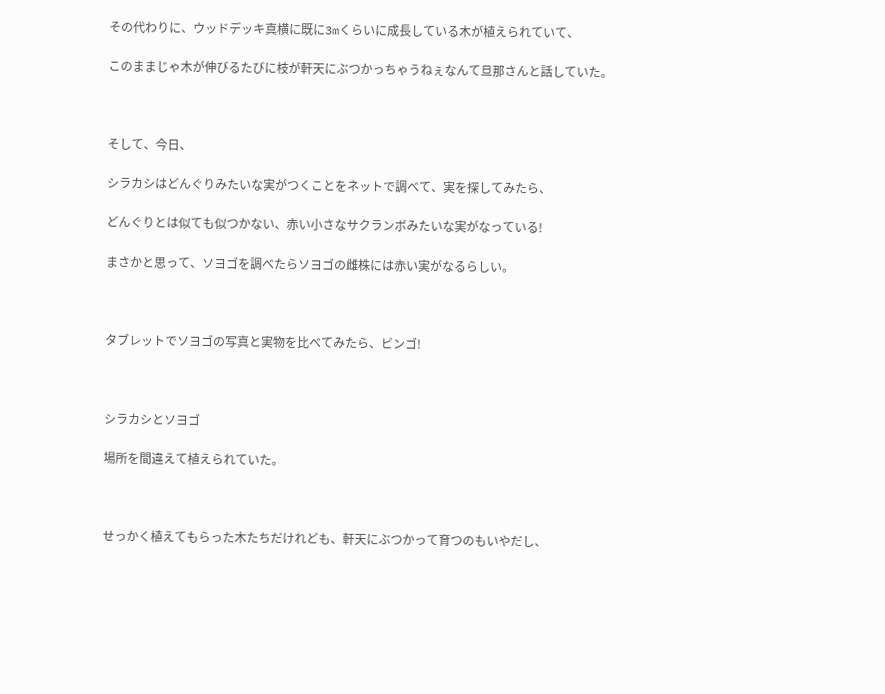その代わりに、ウッドデッキ真横に既に3mくらいに成長している木が植えられていて、

このままじゃ木が伸びるたびに枝が軒天にぶつかっちゃうねぇなんて旦那さんと話していた。



そして、今日、

シラカシはどんぐりみたいな実がつくことをネットで調べて、実を探してみたら、

どんぐりとは似ても似つかない、赤い小さなサクランボみたいな実がなっている!

まさかと思って、ソヨゴを調べたらソヨゴの雌株には赤い実がなるらしい。



タブレットでソヨゴの写真と実物を比べてみたら、ビンゴ!



シラカシとソヨゴ

場所を間違えて植えられていた。



せっかく植えてもらった木たちだけれども、軒天にぶつかって育つのもいやだし、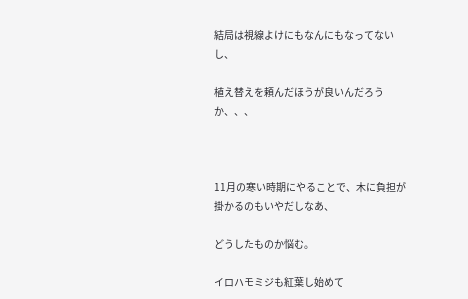結局は視線よけにもなんにもなってないし、

植え替えを頼んだほうが良いんだろうか、、、



11月の寒い時期にやることで、木に負担が掛かるのもいやだしなあ、

どうしたものか悩む。

イロハモミジも紅葉し始めて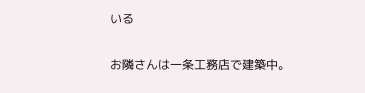いる

お隣さんは一条工務店で建築中。